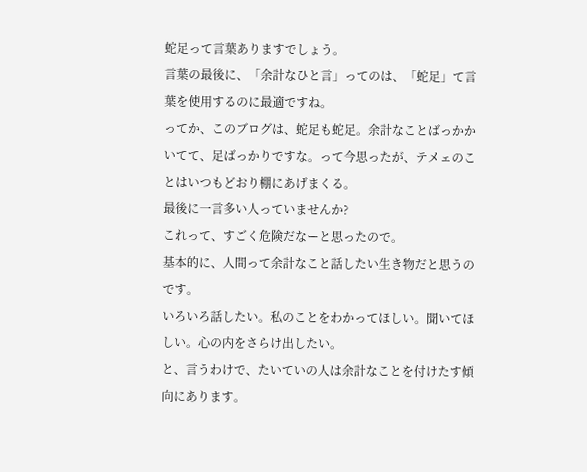蛇足って言葉ありますでしょう。
言葉の最後に、「余計なひと言」ってのは、「蛇足」て言葉を使用するのに最適ですね。
ってか、このブログは、蛇足も蛇足。余計なことばっかかいてて、足ばっかりですな。って今思ったが、テメェのことはいつもどおり棚にあげまくる。
最後に一言多い人っていませんか?
これって、すごく危険だなーと思ったので。
基本的に、人間って余計なこと話したい生き物だと思うのです。
いろいろ話したい。私のことをわかってほしい。聞いてほしい。心の内をさらけ出したい。
と、言うわけで、たいていの人は余計なことを付けたす傾向にあります。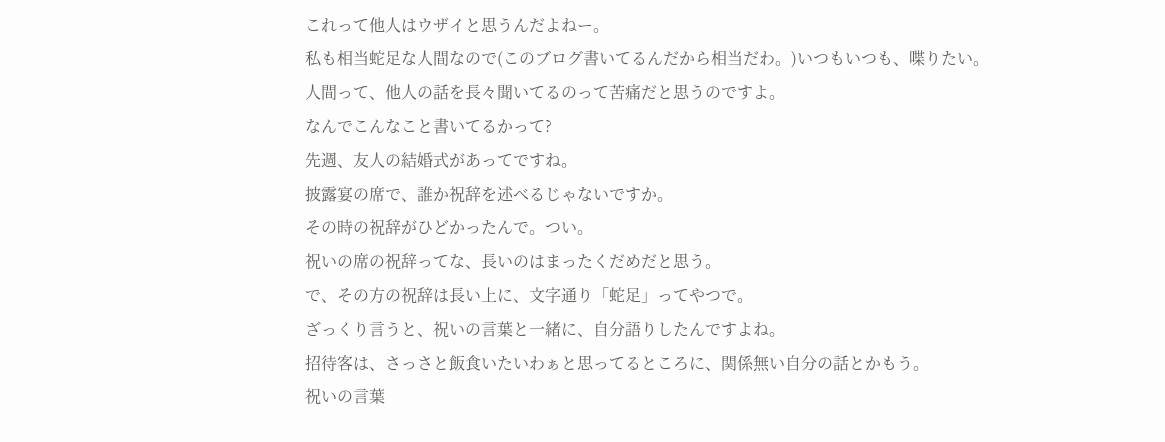これって他人はウザイと思うんだよねー。
私も相当蛇足な人間なので(このブログ書いてるんだから相当だわ。)いつもいつも、喋りたい。
人間って、他人の話を長々聞いてるのって苦痛だと思うのですよ。
なんでこんなこと書いてるかって?
先週、友人の結婚式があってですね。
披露宴の席で、誰か祝辞を述べるじゃないですか。
その時の祝辞がひどかったんで。つい。
祝いの席の祝辞ってな、長いのはまったくだめだと思う。
で、その方の祝辞は長い上に、文字通り「蛇足」ってやつで。
ざっくり言うと、祝いの言葉と一緒に、自分語りしたんですよね。
招待客は、さっさと飯食いたいわぁと思ってるところに、関係無い自分の話とかもう。
祝いの言葉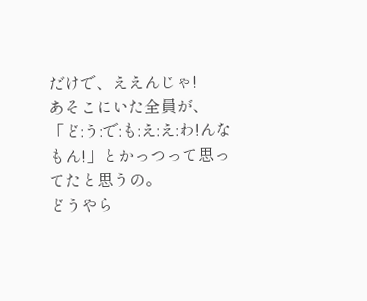だけで、ええんじゃ!
あそこにいた全員が、「ど:う:で:も:え:え:わ!んなもん!」とかっつって思ってたと思うの。
どうやら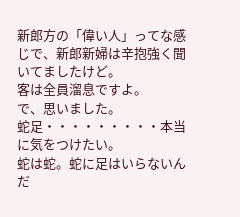新郎方の「偉い人」ってな感じで、新郎新婦は辛抱強く聞いてましたけど。
客は全員溜息ですよ。
で、思いました。
蛇足・・・・・・・・・本当に気をつけたい。
蛇は蛇。蛇に足はいらないんだ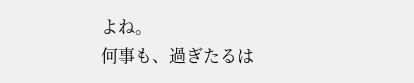よね。
何事も、過ぎたるは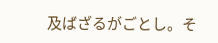及ばざるがごとし。そ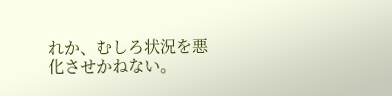れか、むしろ状況を悪化させかねない。